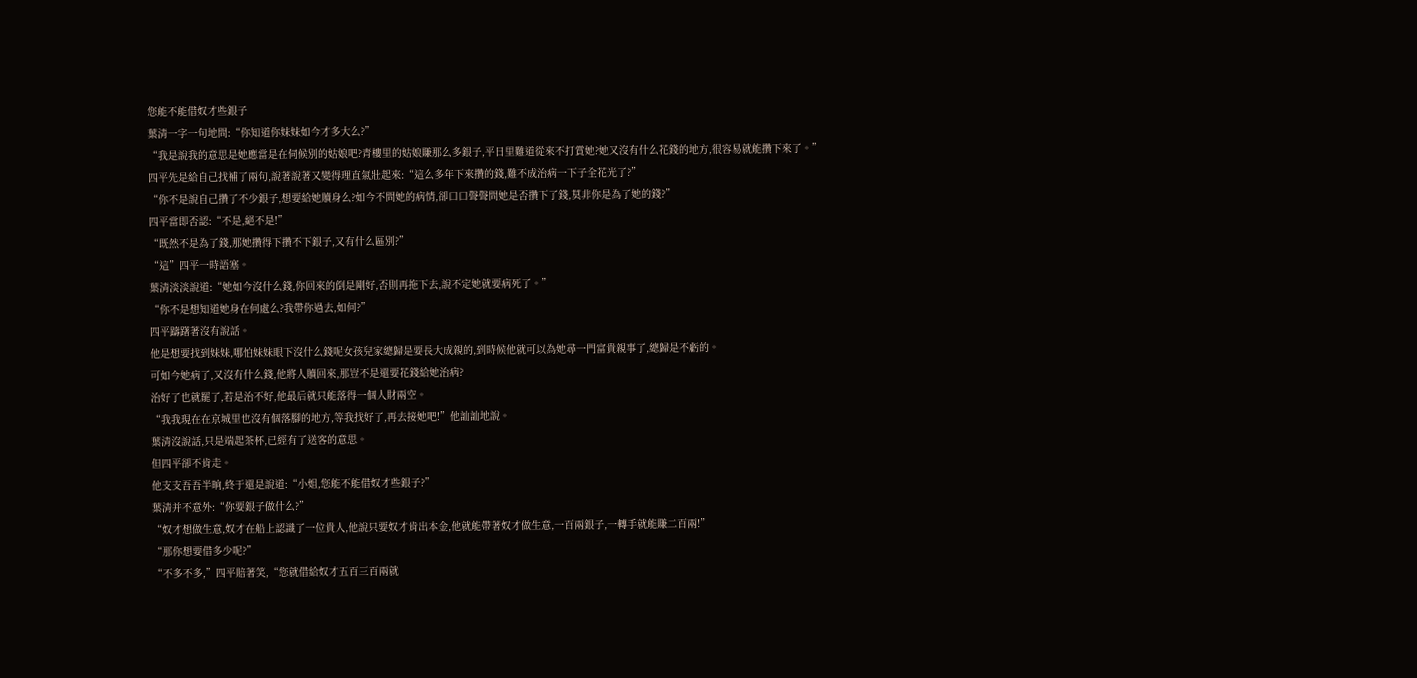您能不能借奴才些銀子
葉清一字一句地問:“你知道你妹妹如今才多大么?”
“我是說我的意思是她應當是在伺候別的姑娘吧?青樓里的姑娘賺那么多銀子,平日里難道從來不打賞她?她又沒有什么花錢的地方,很容易就能攢下來了。”
四平先是給自己找補了兩句,說著說著又變得理直氣壯起來:“這么多年下來攢的錢,難不成治病一下子全花光了?”
“你不是說自己攢了不少銀子,想要給她贖身么?如今不問她的病情,卻口口聲聲問她是否攢下了錢,莫非你是為了她的錢?”
四平當即否認:“不是,絕不是!”
“既然不是為了錢,那她攢得下攢不下銀子,又有什么區別?”
“這”四平一時語塞。
葉清淡淡說道:“她如今沒什么錢,你回來的倒是剛好,否則再拖下去,說不定她就要病死了。”
“你不是想知道她身在何處么?我帶你過去,如何?”
四平躊躇著沒有說話。
他是想要找到妹妹,哪怕妹妹眼下沒什么錢呢女孩兒家總歸是要長大成親的,到時候他就可以為她尋一門富貴親事了,總歸是不虧的。
可如今她病了,又沒有什么錢,他將人贖回來,那豈不是還要花錢給她治病?
治好了也就罷了,若是治不好,他最后就只能落得一個人財兩空。
“我我現在在京城里也沒有個落腳的地方,等我找好了,再去接她吧!”他訕訕地說。
葉清沒說話,只是端起茶杯,已經有了送客的意思。
但四平卻不肯走。
他支支吾吾半晌,終于還是說道:“小姐,您能不能借奴才些銀子?”
葉清并不意外:“你要銀子做什么?”
“奴才想做生意,奴才在船上認識了一位貴人,他說只要奴才肯出本金,他就能帶著奴才做生意,一百兩銀子,一轉手就能賺二百兩!”
“那你想要借多少呢?”
“不多不多,”四平賠著笑,“您就借給奴才五百三百兩就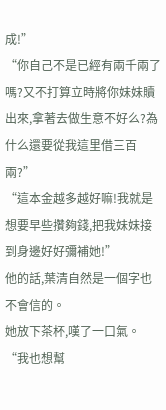成!”
“你自己不是已經有兩千兩了嗎?又不打算立時將你妹妹贖出來,拿著去做生意不好么?為什么還要從我這里借三百兩?”
“這本金越多越好嘛!我就是想要早些攢夠錢,把我妹妹接到身邊好好彌補她!”
他的話,葉清自然是一個字也不會信的。
她放下茶杯,嘆了一口氣。
“我也想幫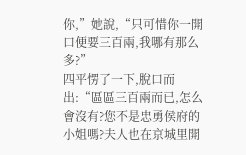你,”她說,“只可惜你一開口便要三百兩,我哪有那么多?”
四平愣了一下,脫口而出:“區區三百兩而已,怎么會沒有?您不是忠勇侯府的小姐嗎?夫人也在京城里開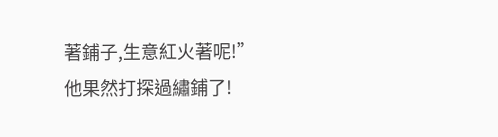著鋪子,生意紅火著呢!”
他果然打探過繡鋪了!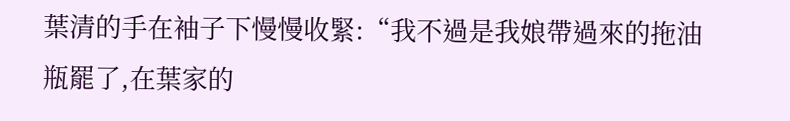葉清的手在袖子下慢慢收緊:“我不過是我娘帶過來的拖油瓶罷了,在葉家的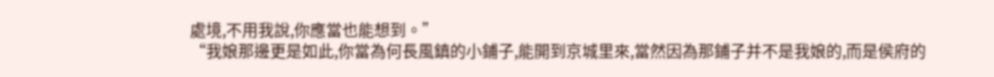處境,不用我說,你應當也能想到。”
“我娘那邊更是如此,你當為何長風鎮的小鋪子,能開到京城里來,當然因為那鋪子并不是我娘的,而是侯府的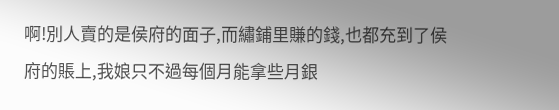啊!別人賣的是侯府的面子,而繡鋪里賺的錢,也都充到了侯府的賬上,我娘只不過每個月能拿些月銀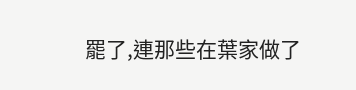罷了,連那些在葉家做了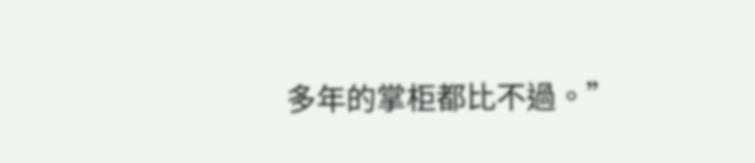多年的掌柜都比不過。”